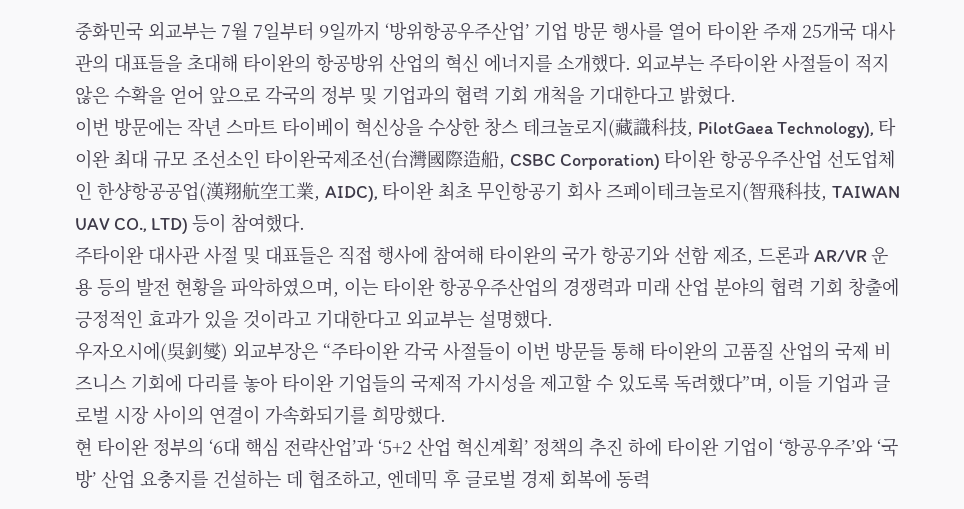중화민국 외교부는 7월 7일부터 9일까지 ‘방위항공우주산업’ 기업 방문 행사를 열어 타이완 주재 25개국 대사관의 대표들을 초대해 타이완의 항공방위 산업의 혁신 에너지를 소개했다. 외교부는 주타이완 사절들이 적지 않은 수확을 얻어 앞으로 각국의 정부 및 기업과의 협력 기회 개척을 기대한다고 밝혔다.
이번 방문에는 작년 스마트 타이베이 혁신상을 수상한 창스 테크놀로지(藏識科技, PilotGaea Technology), 타이완 최대 규모 조선소인 타이완국제조선(台灣國際造船, CSBC Corporation) 타이완 항공우주산업 선도업체인 한샹항공공업(漢翔航空工業, AIDC), 타이완 최초 무인항공기 회사 즈페이테크놀로지(智飛科技, TAIWAN UAV CO., LTD) 등이 참여했다.
주타이완 대사관 사절 및 대표들은 직접 행사에 참여해 타이완의 국가 항공기와 선함 제조, 드론과 AR/VR 운용 등의 발전 현황을 파악하였으며, 이는 타이완 항공우주산업의 경쟁력과 미래 산업 분야의 협력 기회 창출에 긍정적인 효과가 있을 것이라고 기대한다고 외교부는 설명했다.
우자오시에(吳釗燮) 외교부장은 “주타이완 각국 사절들이 이번 방문들 통해 타이완의 고품질 산업의 국제 비즈니스 기회에 다리를 놓아 타이완 기업들의 국제적 가시성을 제고할 수 있도록 독려했다”며, 이들 기업과 글로벌 시장 사이의 연결이 가속화되기를 희망했다.
현 타이완 정부의 ‘6대 핵심 전략산업’과 ‘5+2 산업 혁신계획’ 정책의 추진 하에 타이완 기업이 ‘항공우주’와 ‘국방’ 산업 요충지를 건설하는 데 협조하고, 엔데믹 후 글로벌 경제 회복에 동력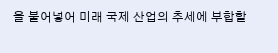을 불어넣어 미래 국제 산업의 추세에 부합할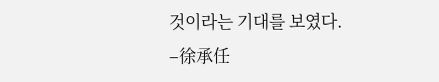것이라는 기대를 보였다. –徐承任